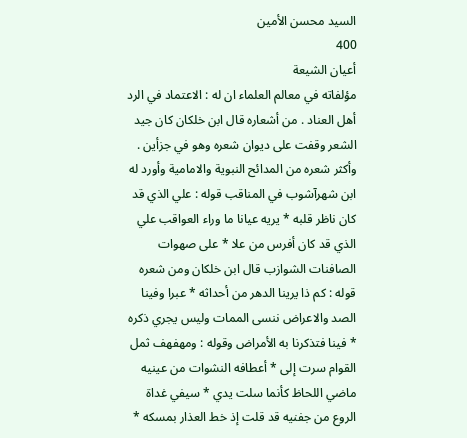السيد محسن الأمين
400
أعيان الشيعة
مؤلفاته في معالم العلماء ان له : الاعتماد في الرد أهل العناد . من أشعاره قال ابن خلكان كان جيد الشعر وقفت على ديوان شعره وهو في جزأين . وأكثر شعره من المدائح النبوية والامامية وأورد له ابن شهرآشوب في المناقب قوله : علي الذي قد كان ناظر قلبه * يريه عيانا ما وراء العواقب علي الذي قد كان أفرس من علا * على صهوات الصافنات الشوازب قال ابن خلكان ومن شعره قوله : كم ذا يرينا الدهر من أحداثه * عبرا وفينا الصد والاعراض ننسى الممات وليس يجري ذكره * فينا فتذكرنا به الأمراض وقوله : ومهفهف ثمل القوام سرت إلى * أعطافه النشوات من عينيه ماضي اللحاظ كأنما سلت يدي * سيفي غداة الروع من جفنيه قد قلت إذ خط العذار بمسكه *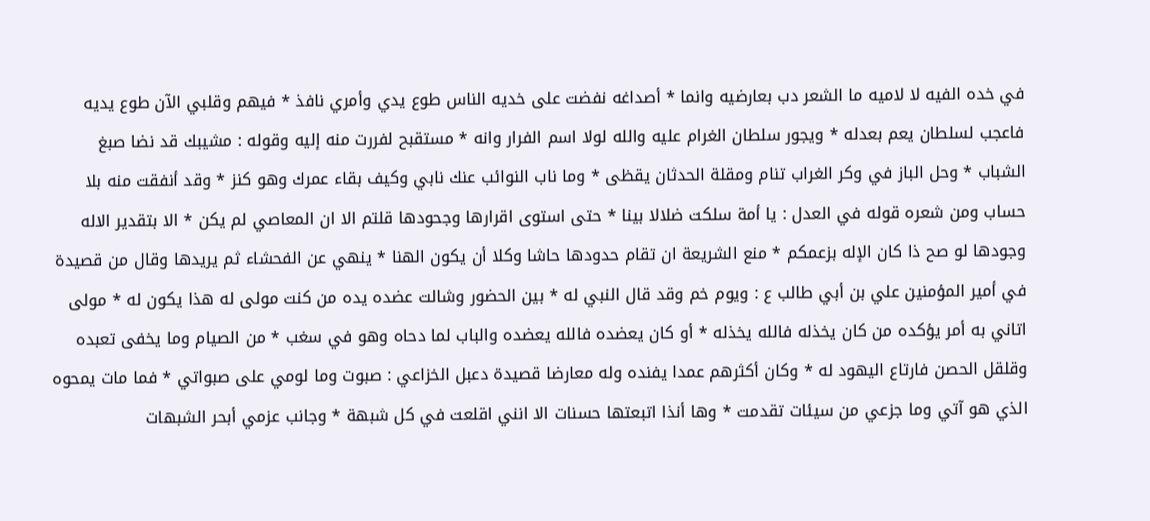في خده الفيه لا لاميه ما الشعر دب بعارضيه وانما * أصداغه نفضت على خديه الناس طوع يدي وأمري نافذ * فيهم وقلبي الآن طوع يديه فاعجب لسلطان يعم بعدله * ويجور سلطان الغرام عليه والله لولا اسم الفرار وانه * مستقبح لفررت منه إليه وقوله : مشيبك قد نضا صبغ الشباب * وحل الباز في وكر الغراب تنام ومقلة الحدثان يقظى * وما ناب النوائب عنك نابي وكيف بقاء عمرك وهو كنز * وقد أنفقت منه بلا حساب ومن شعره قوله في العدل : يا أمة سلكت ضلالا بينا * حتى استوى اقرارها وجحودها قلتم الا ان المعاصي لم يكن * الا بتقدير الاله وجودها لو صح ذا كان الإله بزعمكم * منع الشريعة ان تقام حدودها حاشا وكلا أن يكون الهنا * ينهي عن الفحشاء ثم يريدها وقال من قصيدة في أمير المؤمنين علي بن أبي طالب ع : ويوم خم وقد قال النبي له * بين الحضور وشالت عضده يده من كنت مولى له هذا يكون له * مولى اتاني به أمر يؤكده من كان يخذله فالله يخذله * أو كان يعضده فالله يعضده والباب لما دحاه وهو في سغب * من الصيام وما يخفى تعبده وقلقل الحصن فارتاع اليهود له * وكان أكثرهم عمدا يفنده وله معارضا قصيدة دعبل الخزاعي : صبوت وما لومي على صبواتي * فما مات يمحوه الذي هو آتي وما جزعي من سيئات تقدمت * وها أنذا اتبعتها حسنات الا انني اقلعت في كل شبهة * وجانب عزمي أبحر الشبهات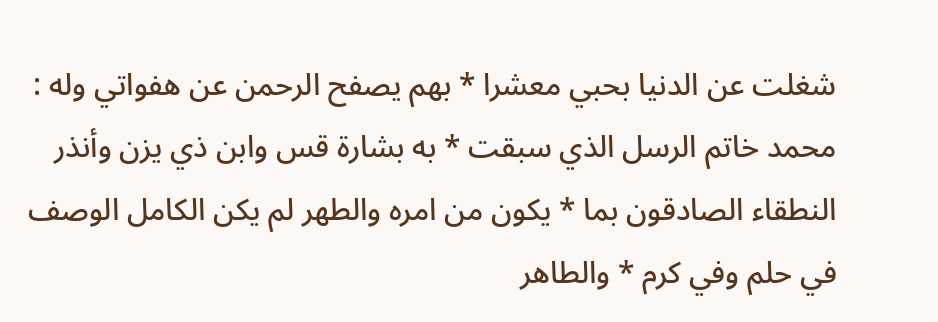شغلت عن الدنيا بحبي معشرا * بهم يصفح الرحمن عن هفواتي وله : محمد خاتم الرسل الذي سبقت * به بشارة قس وابن ذي يزن وأنذر النطقاء الصادقون بما * يكون من امره والطهر لم يكن الكامل الوصف في حلم وفي كرم * والطاهر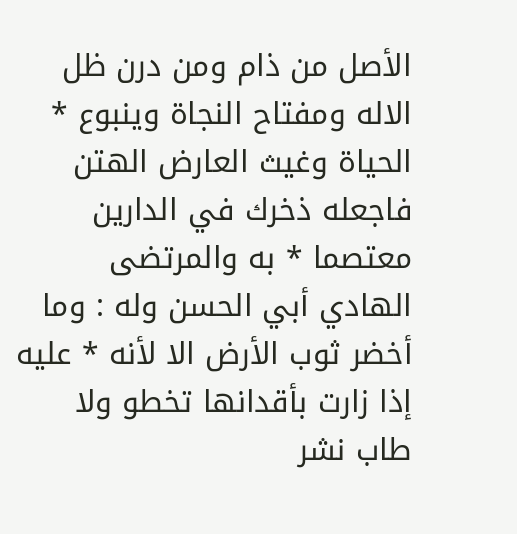الأصل من ذام ومن درن ظل الاله ومفتاح النجاة وينبوع * الحياة وغيث العارض الهتن فاجعله ذخرك في الدارين معتصما * به والمرتضى الهادي أبي الحسن وله : وما أخضر ثوب الأرض الا لأنه * عليه إذا زارت بأقدانها تخطو ولا طاب نشر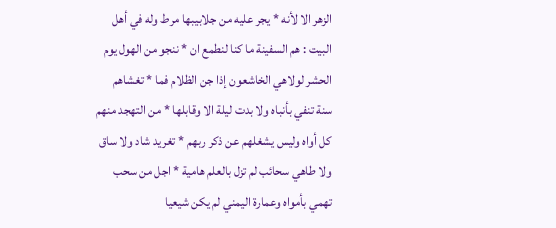الزهر الا لأنه * يجر عليه من جلابيبها مرط وله في أهل البيت : هم السفينة ما كنا لنطمع ان * ننجو من الهول يوم الحشر لولاهي الخاشعون إذا جن الظلام فما * تغشاهم سنة تنفي بأنباه ولا بدت ليلة الا وقابلها * من التهجد منهم كل أواه وليس يشغلهم عن ذكر ربهم * تغريد شاد ولا ساق ولا طاهي سحائب لم تزل بالعلم هامية * اجل من سحب تهمي بأمواه وعمارة اليمني لم يكن شيعيا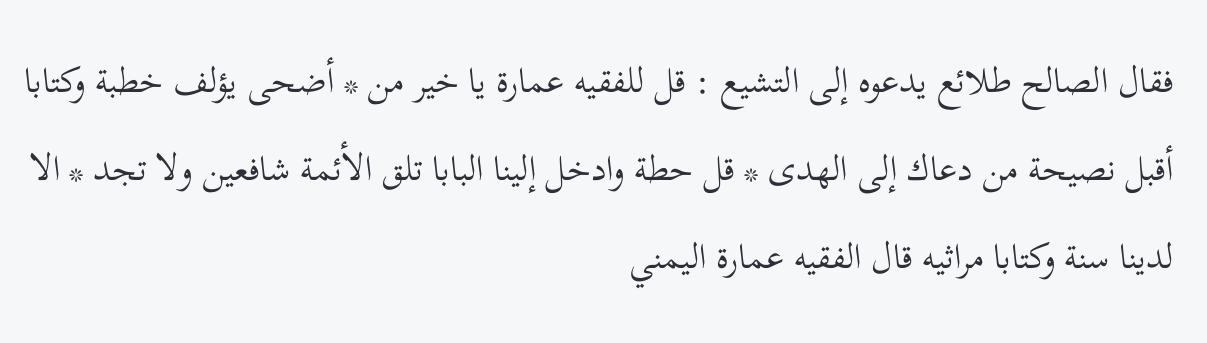فقال الصالح طلائع يدعوه إلى التشيع : قل للفقيه عمارة يا خير من * أضحى يؤلف خطبة وكتابا أقبل نصيحة من دعاك إلى الهدى * قل حطة وادخل إلينا البابا تلق الأئمة شافعين ولا تجد * الا لدينا سنة وكتابا مراثيه قال الفقيه عمارة اليمني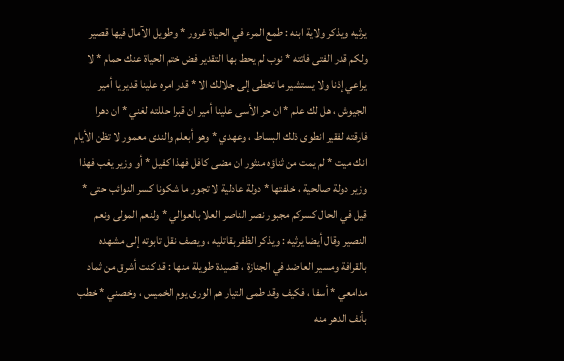يرثيه ويذكر ولاية ابنه : طمع المرء في الحياة غرور * وطويل الآمال فيها قصير ولكم قدر الفتى فاتته * نوب لم يحط بها التقدير فض ختم الحياة عنك حمام * لا يراعي إذنا ولا يستشير ما تخطى إلى جلالك الا * قدر امره علينا قدير يا أمير الجيوش ، هل لك علم * ان حر الأسى علينا أمير ان قبرا حللته لغني * ان دهرا فارقته لفقير انطوى ذلك البساط ، وعهدي * وهو أبعلم والندى معمور لا تظن الأيام انك ميت * لم يمت من ثناؤه منثور ان مضى كافل فهذا كفيل * أو وزير يغب فهذا وزير دولة صالحية ، خلفتها * دولة عادلية لا تجور ما شكونا كسر النوائب حتى * قيل في الحال كسركم مجبور نصر الناصر العلا بالعوالي * ولنعم المولى ونعم النصير وقال أيضا يرثيه : ويذكر الظفر بقاتليه ، ويصف نقل تابوته إلى مشهده بالقرافة ومسير العاضد في الجنازة ، قصيدة طويلة منها : قد كنت أشرق من ثماد مدامعي * أسفا ، فكيف وقد طمى التيار هم الورى يوم الخميس ، وخصني * خطب بأنف الدهر منه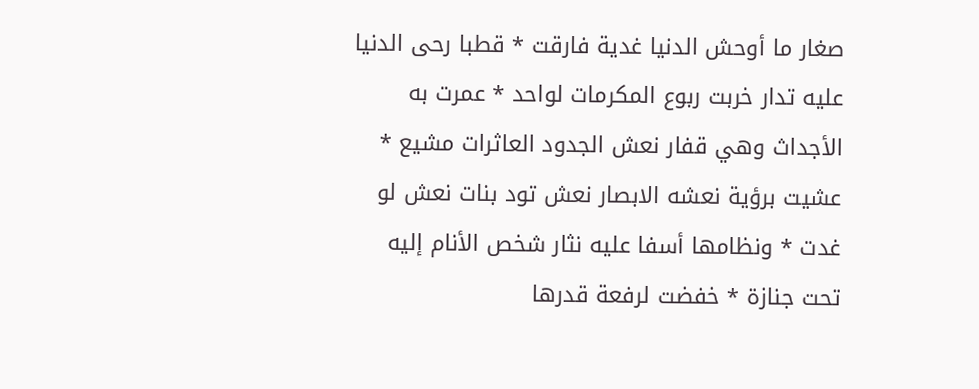صغار ما أوحش الدنيا غدية فارقت * قطبا رحى الدنيا عليه تدار خربت ربوع المكرمات لواحد * عمرت به الأجداث وهي قفار نعش الجدود العاثرات مشيع * عشيت برؤية نعشه الابصار نعش تود بنات نعش لو غدت * ونظامها أسفا عليه نثار شخص الأنام إليه تحت جنازة * خفضت لرفعة قدرها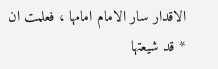الاقدار سار الامام امامها ، فعلمت ان * قد شيعتها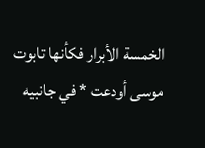الخمسة الأبرار فكأنها تابوت موسى أودعت * في جانبيه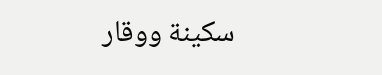سكينة ووقار